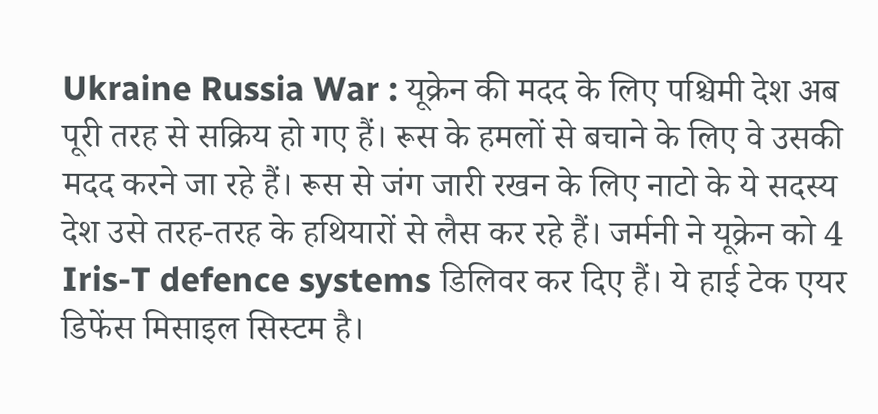Ukraine Russia War : यूक्रेन की मदद के लिए पश्चिमी देश अब पूरी तरह से सक्रिय हो गए हैं। रूस के हमलों से बचाने के लिए वे उसकी मदद करने जा रहे हैं। रूस से जंग जारी रखन के लिए नाटो के ये सदस्य देश उसे तरह-तरह के हथियारों से लैस कर रहे हैं। जर्मनी ने यूक्रेन को 4 Iris-T defence systems डिलिवर कर दिए हैं। ये हाई टेक एयर डिफेंस मिसाइल सिस्टम है।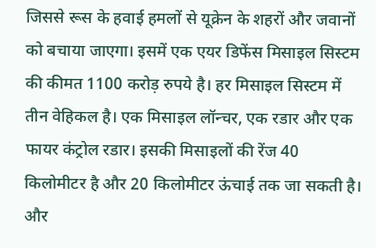जिससे रूस के हवाई हमलों से यूक्रेन के शहरों और जवानों को बचाया जाएगा। इसमें एक एयर डिफेंस मिसाइल सिस्टम की कीमत 1100 करोड़ रुपये है। हर मिसाइल सिस्टम में तीन वेहिकल है। एक मिसाइल लॉन्चर, एक रडार और एक फायर कंट्रोल रडार। इसकी मिसाइलों की रेंज 40 किलोमीटर है और 20 किलोमीटर ऊंचाई तक जा सकती है। और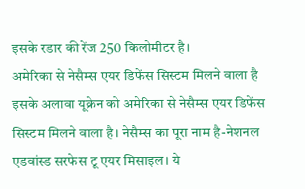इसके रडार की रेंज 250 किलोमीटर है।
अमेरिका से नेसैम्स एयर डिफेंस सिस्टम मिलने वाला है
इसके अलावा यूक्रेन को अमेरिका से नेसैम्स एयर डिफेंस सिस्टम मिलने वाला है। नेसैम्स का पूरा नाम है-नेशनल एडवांस्ड सरफेस टू एयर मिसाइल। ये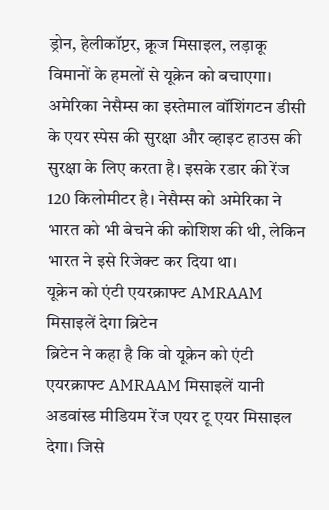ड्रोन, हेलीकॉप्टर, क्रूज मिसाइल, लड़ाकू विमानों के हमलों से यूक्रेन को बचाएगा। अमेरिका नेसैम्स का इस्तेमाल वॉशिंगटन डीसी के एयर स्पेस की सुरक्षा और व्हाइट हाउस की सुरक्षा के लिए करता है। इसके रडार की रेंज 120 किलोमीटर है। नेसैम्स को अमेरिका ने भारत को भी बेचने की कोशिश की थी, लेकिन भारत ने इसे रिजेक्ट कर दिया था।
यूक्रेन को एंटी एयरक्राफ्ट AMRAAM मिसाइलें देगा ब्रिटेन
ब्रिटेन ने कहा है कि वो यूक्रेन को एंटी एयरक्राफ्ट AMRAAM मिसाइलें यानी अडवांस्ड मीडियम रेंज एयर टू एयर मिसाइल देगा। जिसे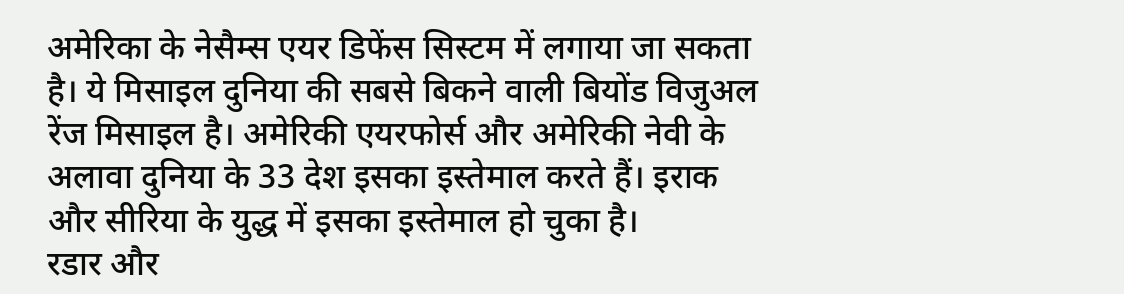अमेरिका के नेसैम्स एयर डिफेंस सिस्टम में लगाया जा सकता है। ये मिसाइल दुनिया की सबसे बिकने वाली बियोंड विजुअल रेंज मिसाइल है। अमेरिकी एयरफोर्स और अमेरिकी नेवी के अलावा दुनिया के 33 देश इसका इस्तेमाल करते हैं। इराक और सीरिया के युद्ध में इसका इस्तेमाल हो चुका है।
रडार और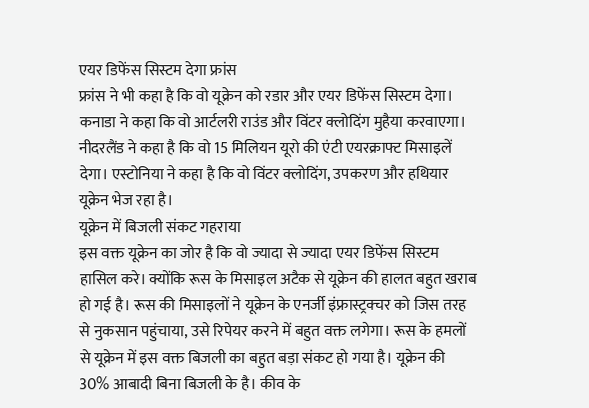एयर डिफेंस सिस्टम देगा फ्रांस
फ्रांस ने भी कहा है कि वो यूक्रेन को रडार और एयर डिफेंस सिस्टम देगा। कनाडा ने कहा कि वो आर्टलरी राउंड और विंटर क्लोदिंग मुहैया करवाएगा। नीदरलैंड ने कहा है कि वो 15 मिलियन यूरो की एंटी एयरक्राफ्ट मिसाइलें देगा। एस्टोनिया ने कहा है कि वो विंटर क्लोदिंग, उपकरण और हथियार यूक्रेन भेज रहा है।
यूक्रेन में बिजली संकट गहराया
इस वक्त यूक्रेन का जोर है कि वो ज्यादा से ज्यादा एयर डिफेंस सिस्टम हासिल करे। क्योंकि रूस के मिसाइल अटैक से यूक्रेन की हालत बहुत खराब हो गई है। रूस की मिसाइलों ने यूक्रेन के एनर्जी इंफ्रास्ट्रक्चर को जिस तरह से नुकसान पहुंचाया, उसे रिपेयर करने में बहुत वक्त लगेगा। रूस के हमलों से यूक्रेन में इस वक्त बिजली का बहुत बड़ा संकट हो गया है। यूक्रेन की 30% आबादी बिना बिजली के है। कीव के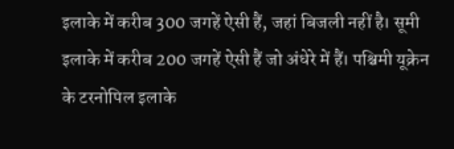इलाके में करीब 300 जगहें ऐसी हैं, जहां बिजली नहीं है। सूमी इलाके में करीब 200 जगहें ऐसी हैं जो अंधेरे में हैं। पश्चिमी यूक्रेन के टरनोपिल इलाके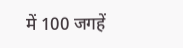में 100 जगहें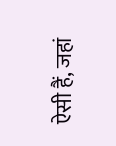ऐसी हैं, जहां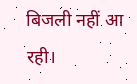बिजली नहीं आ रही।